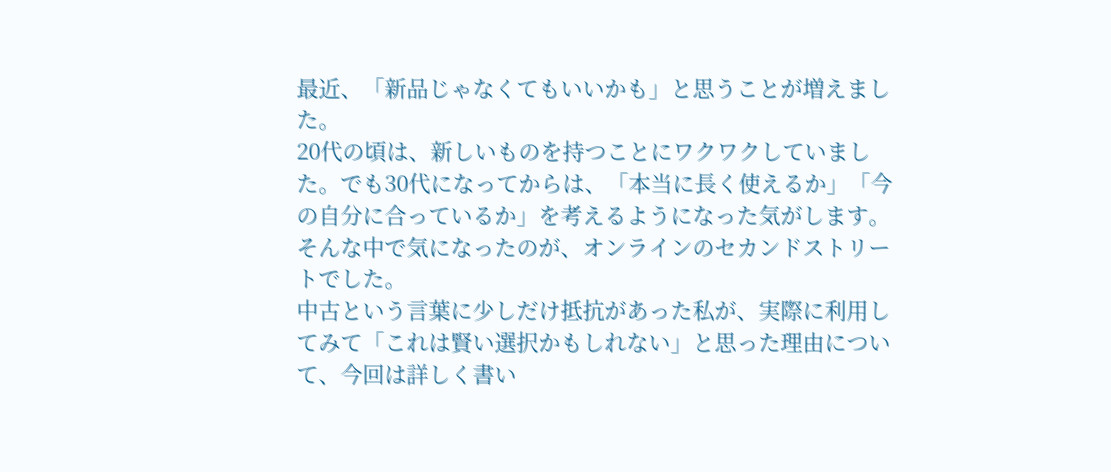最近、「新品じゃなくてもいいかも」と思うことが増えました。
20代の頃は、新しいものを持つことにワクワクしていました。でも30代になってからは、「本当に長く使えるか」「今の自分に合っているか」を考えるようになった気がします。
そんな中で気になったのが、オンラインのセカンドストリートでした。
中古という言葉に少しだけ抵抗があった私が、実際に利用してみて「これは賢い選択かもしれない」と思った理由について、今回は詳しく書い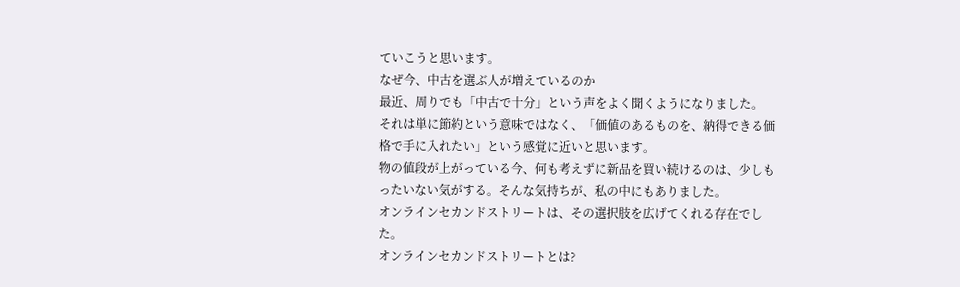ていこうと思います。
なぜ今、中古を選ぶ人が増えているのか
最近、周りでも「中古で十分」という声をよく聞くようになりました。
それは単に節約という意味ではなく、「価値のあるものを、納得できる価格で手に入れたい」という感覚に近いと思います。
物の値段が上がっている今、何も考えずに新品を買い続けるのは、少しもったいない気がする。そんな気持ちが、私の中にもありました。
オンラインセカンドストリートは、その選択肢を広げてくれる存在でした。
オンラインセカンドストリートとは?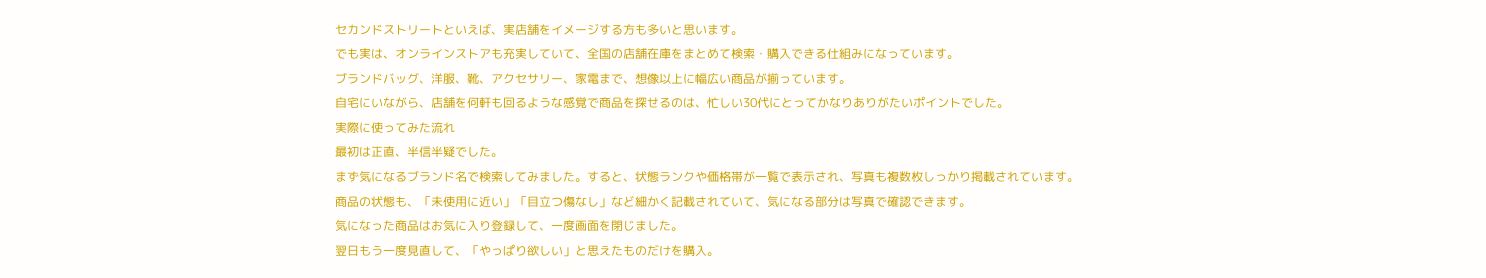セカンドストリートといえば、実店舗をイメージする方も多いと思います。
でも実は、オンラインストアも充実していて、全国の店舗在庫をまとめて検索・購入できる仕組みになっています。
ブランドバッグ、洋服、靴、アクセサリー、家電まで、想像以上に幅広い商品が揃っています。
自宅にいながら、店舗を何軒も回るような感覚で商品を探せるのは、忙しい30代にとってかなりありがたいポイントでした。
実際に使ってみた流れ
最初は正直、半信半疑でした。
まず気になるブランド名で検索してみました。すると、状態ランクや価格帯が一覧で表示され、写真も複数枚しっかり掲載されています。
商品の状態も、「未使用に近い」「目立つ傷なし」など細かく記載されていて、気になる部分は写真で確認できます。
気になった商品はお気に入り登録して、一度画面を閉じました。
翌日もう一度見直して、「やっぱり欲しい」と思えたものだけを購入。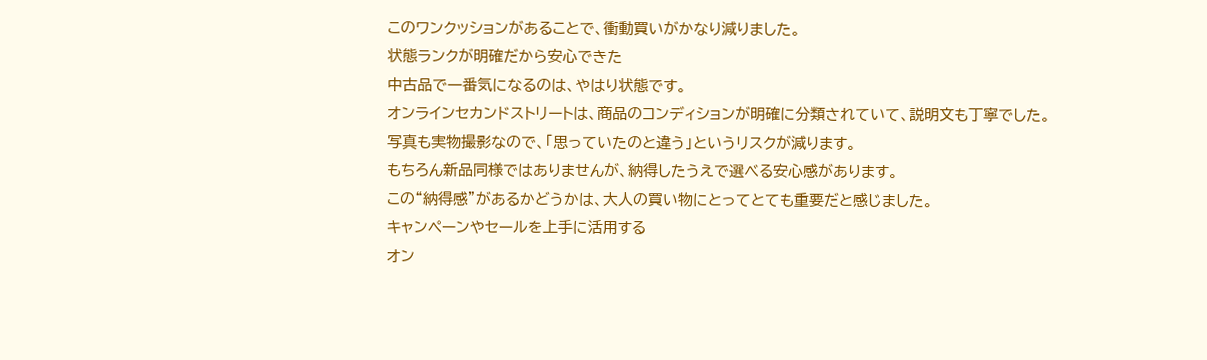このワンクッションがあることで、衝動買いがかなり減りました。
状態ランクが明確だから安心できた
中古品で一番気になるのは、やはり状態です。
オンラインセカンドストリートは、商品のコンディションが明確に分類されていて、説明文も丁寧でした。
写真も実物撮影なので、「思っていたのと違う」というリスクが減ります。
もちろん新品同様ではありませんが、納得したうえで選べる安心感があります。
この“納得感”があるかどうかは、大人の買い物にとってとても重要だと感じました。
キャンペーンやセールを上手に活用する
オン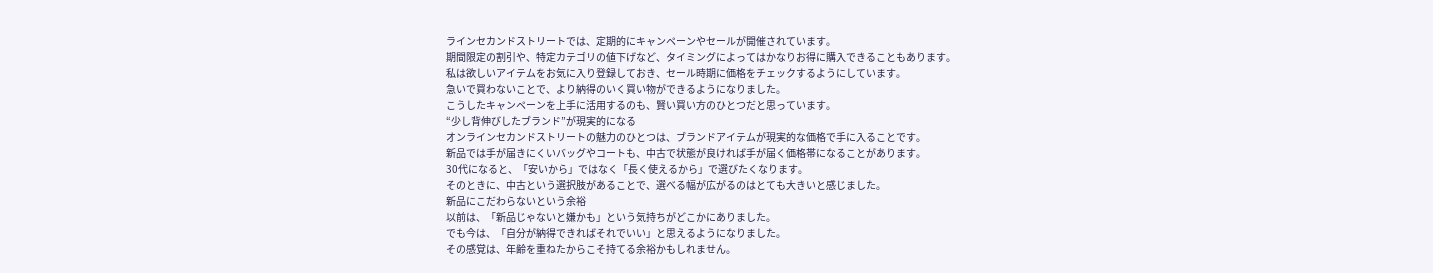ラインセカンドストリートでは、定期的にキャンペーンやセールが開催されています。
期間限定の割引や、特定カテゴリの値下げなど、タイミングによってはかなりお得に購入できることもあります。
私は欲しいアイテムをお気に入り登録しておき、セール時期に価格をチェックするようにしています。
急いで買わないことで、より納得のいく買い物ができるようになりました。
こうしたキャンペーンを上手に活用するのも、賢い買い方のひとつだと思っています。
“少し背伸びしたブランド”が現実的になる
オンラインセカンドストリートの魅力のひとつは、ブランドアイテムが現実的な価格で手に入ることです。
新品では手が届きにくいバッグやコートも、中古で状態が良ければ手が届く価格帯になることがあります。
30代になると、「安いから」ではなく「長く使えるから」で選びたくなります。
そのときに、中古という選択肢があることで、選べる幅が広がるのはとても大きいと感じました。
新品にこだわらないという余裕
以前は、「新品じゃないと嫌かも」という気持ちがどこかにありました。
でも今は、「自分が納得できればそれでいい」と思えるようになりました。
その感覚は、年齢を重ねたからこそ持てる余裕かもしれません。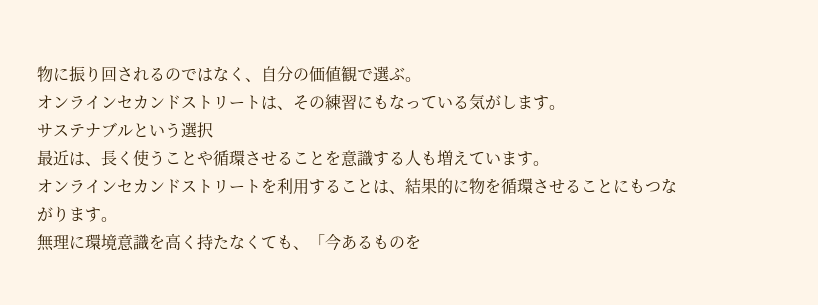物に振り回されるのではなく、自分の価値観で選ぶ。
オンラインセカンドストリートは、その練習にもなっている気がします。
サステナブルという選択
最近は、長く使うことや循環させることを意識する人も増えています。
オンラインセカンドストリートを利用することは、結果的に物を循環させることにもつながります。
無理に環境意識を高く持たなくても、「今あるものを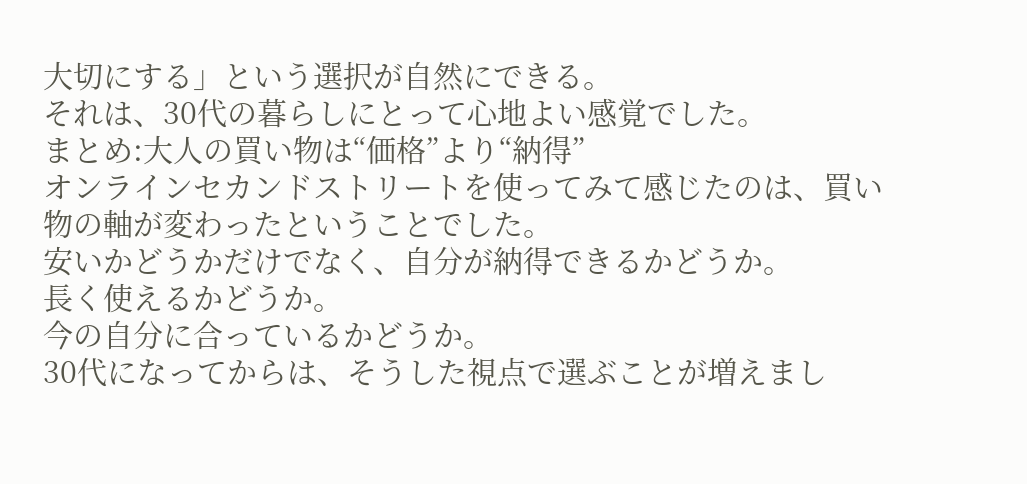大切にする」という選択が自然にできる。
それは、30代の暮らしにとって心地よい感覚でした。
まとめ:大人の買い物は“価格”より“納得”
オンラインセカンドストリートを使ってみて感じたのは、買い物の軸が変わったということでした。
安いかどうかだけでなく、自分が納得できるかどうか。
長く使えるかどうか。
今の自分に合っているかどうか。
30代になってからは、そうした視点で選ぶことが増えまし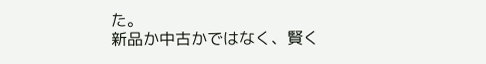た。
新品か中古かではなく、賢く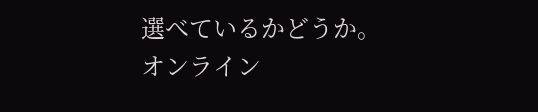選べているかどうか。
オンライン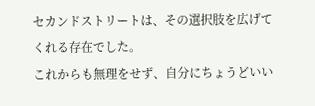セカンドストリートは、その選択肢を広げてくれる存在でした。
これからも無理をせず、自分にちょうどいい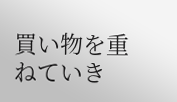買い物を重ねていき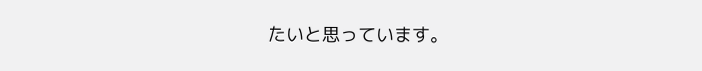たいと思っています。